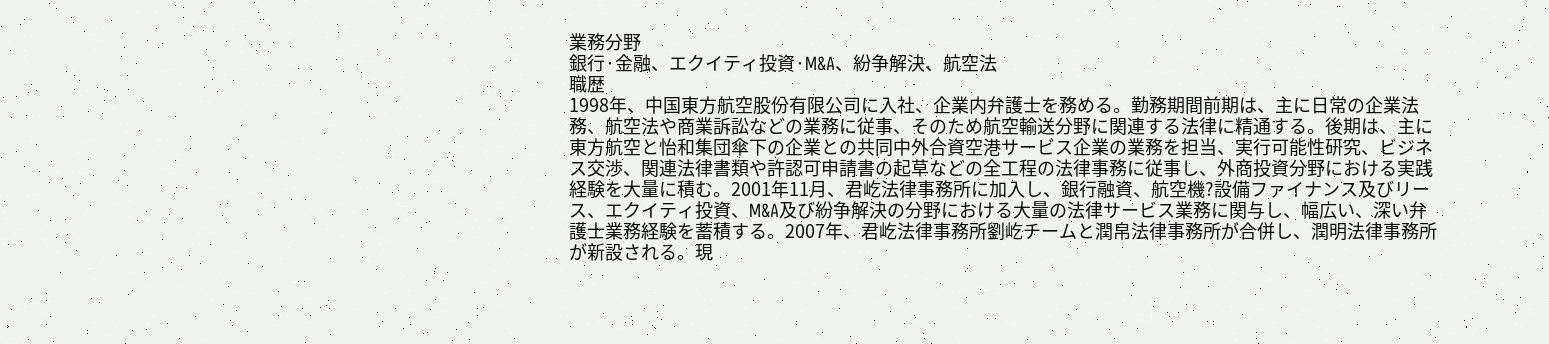業務分野
銀行·金融、エクイティ投資·M&A、紛争解決、航空法
職歴
1998年、中国東方航空股份有限公司に入社、企業内弁護士を務める。勤務期間前期は、主に日常の企業法務、航空法や商業訴訟などの業務に従事、そのため航空輸送分野に関連する法律に精通する。後期は、主に東方航空と怡和集団傘下の企業との共同中外合資空港サービス企業の業務を担当、実行可能性研究、ビジネス交渉、関連法律書類や許認可申請書の起草などの全工程の法律事務に従事し、外商投資分野における実践経験を大量に積む。2001年11月、君屹法律事務所に加入し、銀行融資、航空機?設備ファイナンス及びリース、エクイティ投資、M&A及び紛争解決の分野における大量の法律サービス業務に関与し、幅広い、深い弁護士業務経験を蓄積する。2007年、君屹法律事務所劉屹チームと潤帛法律事務所が合併し、潤明法律事務所が新設される。現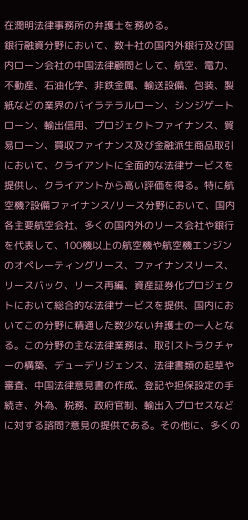在潤明法律事務所の弁護士を務める。
銀行融資分野において、数十社の国内外銀行及び国内ローン会社の中国法律顧問として、航空、電力、不動産、石油化学、非鉄金属、輸送設備、包装、製紙などの業界のバイラテラルローン、シンジゲートローン、輸出信用、プロジェクトファイナンス、貿易ローン、買収ファイナンス及び金融派生商品取引において、クライアントに全面的な法律サービスを提供し、クライアントから高い評価を得る。特に航空機?設備ファイナンス/リース分野において、国内各主要航空会社、多くの国内外のリース会社や銀行を代表して、100機以上の航空機や航空機エンジンのオペレーティングリース、ファイナンスリース、リースバック、リース再編、資産証券化プロジェクトにおいて総合的な法律サービスを提供、国内においてこの分野に精通した数少ない弁護士の一人となる。この分野の主な法律業務は、取引ストラクチャーの構築、デューデリジェンス、法律書類の起草や審査、中国法律意見書の作成、登記や担保設定の手続き、外為、税務、政府官制、輸出入プロセスなどに対する諮問?意見の提供である。その他に、多くの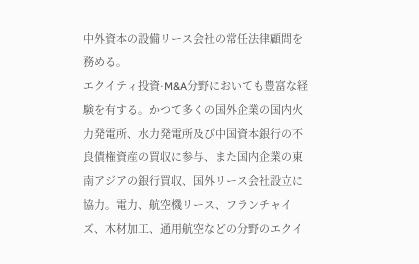中外資本の設備リース会社の常任法律顧問を務める。
エクイティ投資·M&A分野においても豊富な経験を有する。かつて多くの国外企業の国内火力発電所、水力発電所及び中国資本銀行の不良債権資産の買収に参与、また国内企業の東南アジアの銀行買収、国外リース会社設立に協力。電力、航空機リース、フランチャイズ、木材加工、通用航空などの分野のエクイ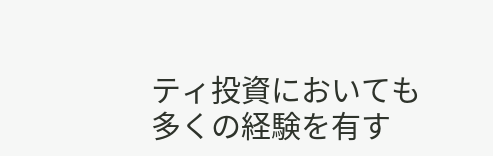ティ投資においても多くの経験を有す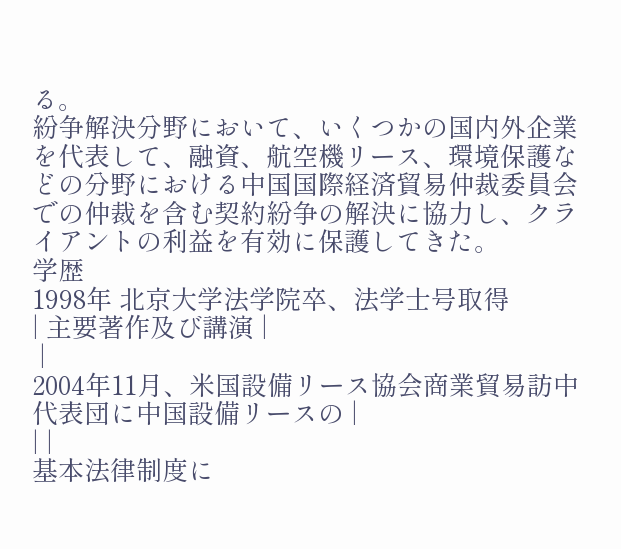る。
紛争解決分野において、いくつかの国内外企業を代表して、融資、航空機リース、環境保護などの分野における中国国際経済貿易仲裁委員会での仲裁を含む契約紛争の解決に協力し、クライアントの利益を有効に保護してきた。
学歴
1998年 北京大学法学院卒、法学士号取得
| 主要著作及び講演 |
 |
2004年11月、米国設備リース協会商業貿易訪中代表団に中国設備リースの |
| |
基本法律制度に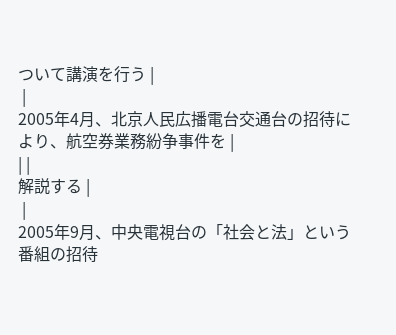ついて講演を行う |
 |
2005年4月、北京人民広播電台交通台の招待により、航空券業務紛争事件を |
| |
解説する |
 |
2005年9月、中央電視台の「社会と法」という番組の招待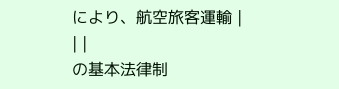により、航空旅客運輸 |
| |
の基本法律制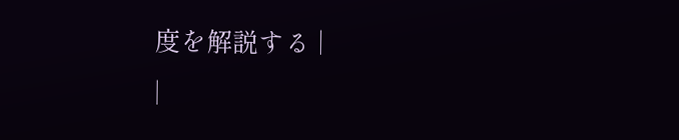度を解説する |
|